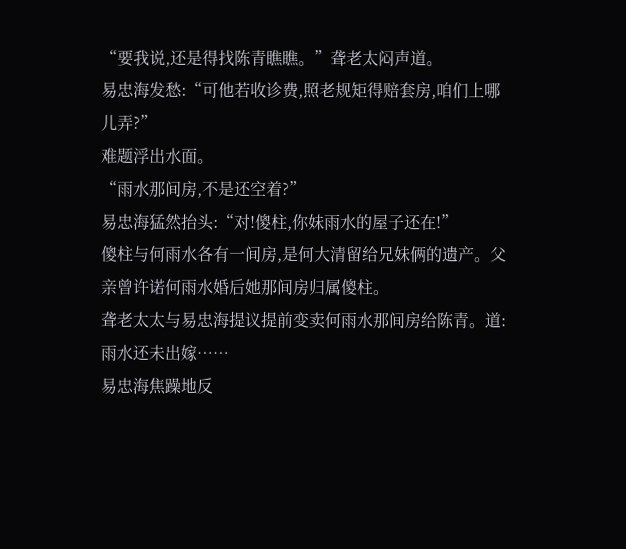“要我说,还是得找陈青瞧瞧。”聋老太闷声道。
易忠海发愁:“可他若收诊费,照老规矩得赔套房,咱们上哪儿弄?”
难题浮出水面。
“雨水那间房,不是还空着?”
易忠海猛然抬头:“对!傻柱,你妹雨水的屋子还在!”
傻柱与何雨水各有一间房,是何大清留给兄妹俩的遗产。父亲曾许诺何雨水婚后她那间房归属傻柱。
聋老太太与易忠海提议提前变卖何雨水那间房给陈青。道:雨水还未出嫁……
易忠海焦躁地反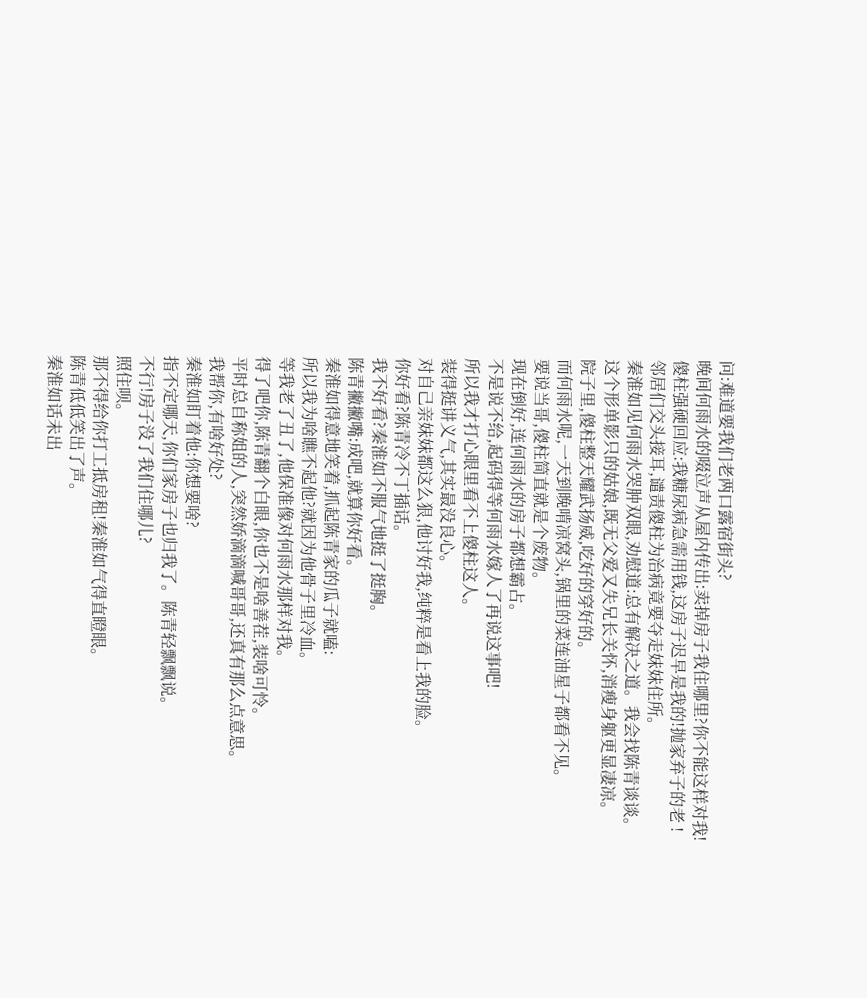问:难道要我们老两口露宿街头?
晚间何雨水的啜泣声从屋内传出:卖掉房子我住哪里?你不能这样对我!
傻柱强硬回应:我糖尿病急需用钱,这房子迟早是我的!抛家弃子的老 !
邻居们交头接耳,谴责傻柱为治病竟要夺走妹妹住所。
秦淮如见何雨水哭肿双眼,劝慰道:总有解决之道。我会找陈青谈谈。
这个形单影只的姑娘,既无父爱又失兄长关怀,消瘦身躯更显凄凉。
院子里,傻柱整天耀武扬威,吃好的穿好的。
而何雨水呢,一天到晚啃凉窝头,锅里的菜连油星子都看不见。
要说当哥,傻柱简直就是个废物。
现在倒好,连何雨水的房子都想霸占。
不是说不给,起码得等何雨水嫁人了再说这事吧!
所以我才打心眼里看不上傻柱这人。
装得挺讲义气,其实最没良心。
对自己亲妹妹都这么狠,他讨好我,纯粹是看上我的脸。
你好看?陈青冷不丁插话。
我不好看?秦淮如不服气地挺了挺胸。
陈青撇撇嘴:成吧,就算你好看。
秦淮如得意地笑着,抓起陈青家的瓜子就嗑:
所以我为啥瞧不起他?就因为他骨子里冷血。
等我老了丑了,他保准像对何雨水那样对我。
得了吧你,陈青翻个白眼,你也不是啥善茬,装啥可怜。
平时总自称姐的人,突然娇滴滴喊哥哥,还真有那么点意思。
我帮你,有啥好处?
秦淮如盯着他:你想要啥?
指不定哪天,你们家房子也归我了。陈青轻飘飘说。
不行!房子没了我们住哪儿?
照住呗。
那不得给你打工抵房租!秦淮如气得直瞪眼。
陈青低低笑出了声。
秦淮如话未出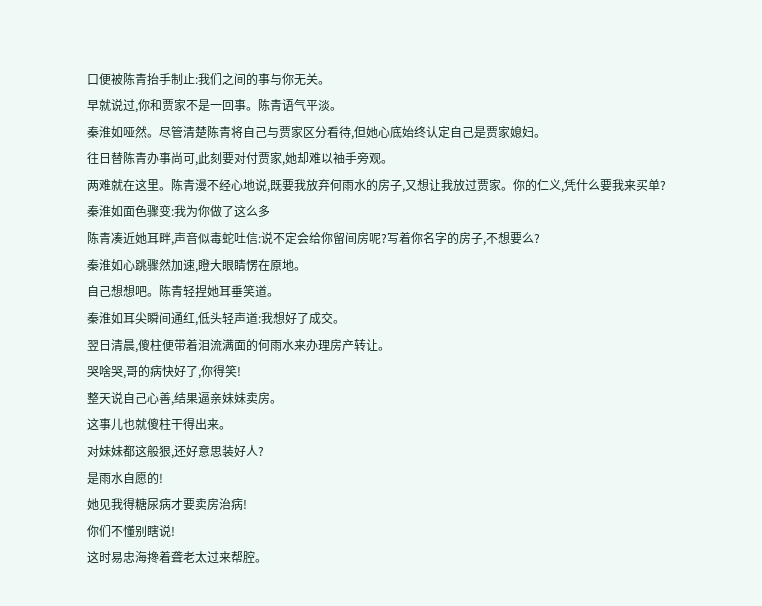口便被陈青抬手制止:我们之间的事与你无关。
早就说过,你和贾家不是一回事。陈青语气平淡。
秦淮如哑然。尽管清楚陈青将自己与贾家区分看待,但她心底始终认定自己是贾家媳妇。
往日替陈青办事尚可,此刻要对付贾家,她却难以袖手旁观。
两难就在这里。陈青漫不经心地说,既要我放弃何雨水的房子,又想让我放过贾家。你的仁义,凭什么要我来买单?
秦淮如面色骤变:我为你做了这么多
陈青凑近她耳畔,声音似毒蛇吐信:说不定会给你留间房呢?写着你名字的房子,不想要么?
秦淮如心跳骤然加速,瞪大眼睛愣在原地。
自己想想吧。陈青轻捏她耳垂笑道。
秦淮如耳尖瞬间通红,低头轻声道:我想好了成交。
翌日清晨,傻柱便带着泪流满面的何雨水来办理房产转让。
哭啥哭,哥的病快好了,你得笑!
整天说自己心善,结果逼亲妹妹卖房。
这事儿也就傻柱干得出来。
对妹妹都这般狠,还好意思装好人?
是雨水自愿的!
她见我得糖尿病才要卖房治病!
你们不懂别瞎说!
这时易忠海搀着聋老太过来帮腔。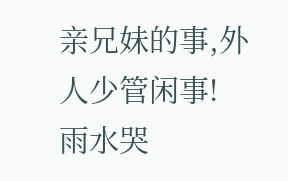亲兄妹的事,外人少管闲事!
雨水哭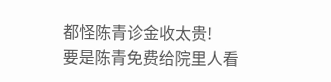都怪陈青诊金收太贵!
要是陈青免费给院里人看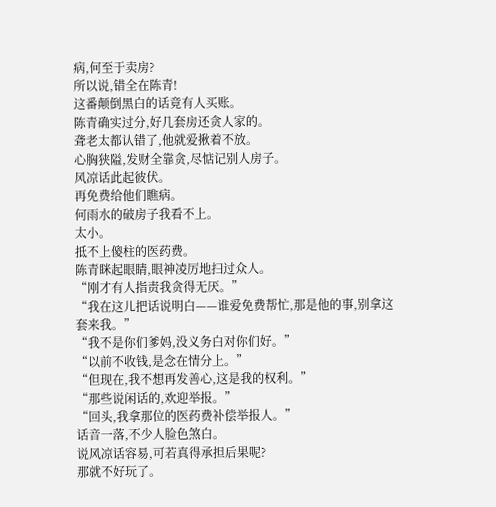病,何至于卖房?
所以说,错全在陈青!
这番颠倒黑白的话竟有人买账。
陈青确实过分,好几套房还贪人家的。
聋老太都认错了,他就爱揪着不放。
心胸狭隘,发财全靠贪,尽惦记别人房子。
风凉话此起彼伏。
再免费给他们瞧病。
何雨水的破房子我看不上。
太小。
抵不上傻柱的医药费。
陈青眯起眼睛,眼神凌厉地扫过众人。
“刚才有人指责我贪得无厌。”
“我在这儿把话说明白——谁爱免费帮忙,那是他的事,别拿这套来我。”
“我不是你们爹妈,没义务白对你们好。”
“以前不收钱,是念在情分上。”
“但现在,我不想再发善心,这是我的权利。”
“那些说闲话的,欢迎举报。”
“回头,我拿那位的医药费补偿举报人。”
话音一落,不少人脸色煞白。
说风凉话容易,可若真得承担后果呢?
那就不好玩了。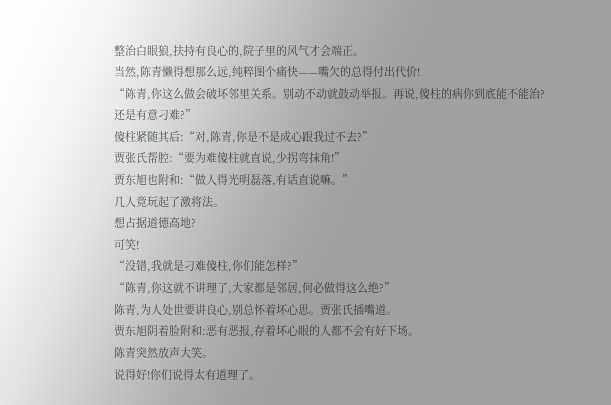整治白眼狼,扶持有良心的,院子里的风气才会端正。
当然,陈青懒得想那么远,纯粹图个痛快——嘴欠的总得付出代价!
“陈青,你这么做会破坏邻里关系。别动不动就鼓动举报。再说,傻柱的病你到底能不能治?还是有意刁难?”
傻柱紧随其后:“对,陈青,你是不是成心跟我过不去?”
贾张氏帮腔:“要为难傻柱就直说,少拐弯抹角!”
贾东旭也附和:“做人得光明磊落,有话直说嘛。”
几人竟玩起了激将法。
想占据道德高地?
可笑!
“没错,我就是刁难傻柱,你们能怎样?”
“陈青,你这就不讲理了,大家都是邻居,何必做得这么绝?”
陈青,为人处世要讲良心,别总怀着坏心思。贾张氏插嘴道。
贾东旭阴着脸附和:恶有恶报,存着坏心眼的人都不会有好下场。
陈青突然放声大笑。
说得好!你们说得太有道理了。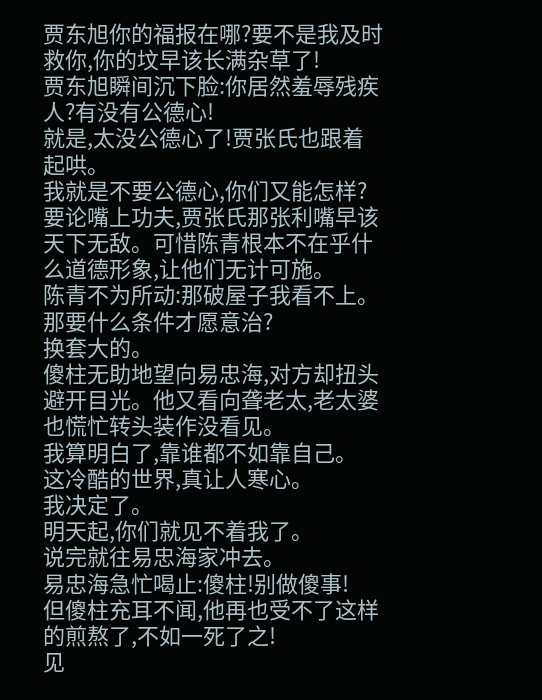贾东旭你的福报在哪?要不是我及时救你,你的坟早该长满杂草了!
贾东旭瞬间沉下脸:你居然羞辱残疾人?有没有公德心!
就是,太没公德心了!贾张氏也跟着起哄。
我就是不要公德心,你们又能怎样?
要论嘴上功夫,贾张氏那张利嘴早该天下无敌。可惜陈青根本不在乎什么道德形象,让他们无计可施。
陈青不为所动:那破屋子我看不上。
那要什么条件才愿意治?
换套大的。
傻柱无助地望向易忠海,对方却扭头避开目光。他又看向聋老太,老太婆也慌忙转头装作没看见。
我算明白了,靠谁都不如靠自己。
这冷酷的世界,真让人寒心。
我决定了。
明天起,你们就见不着我了。
说完就往易忠海家冲去。
易忠海急忙喝止:傻柱!别做傻事!
但傻柱充耳不闻,他再也受不了这样的煎熬了,不如一死了之!
见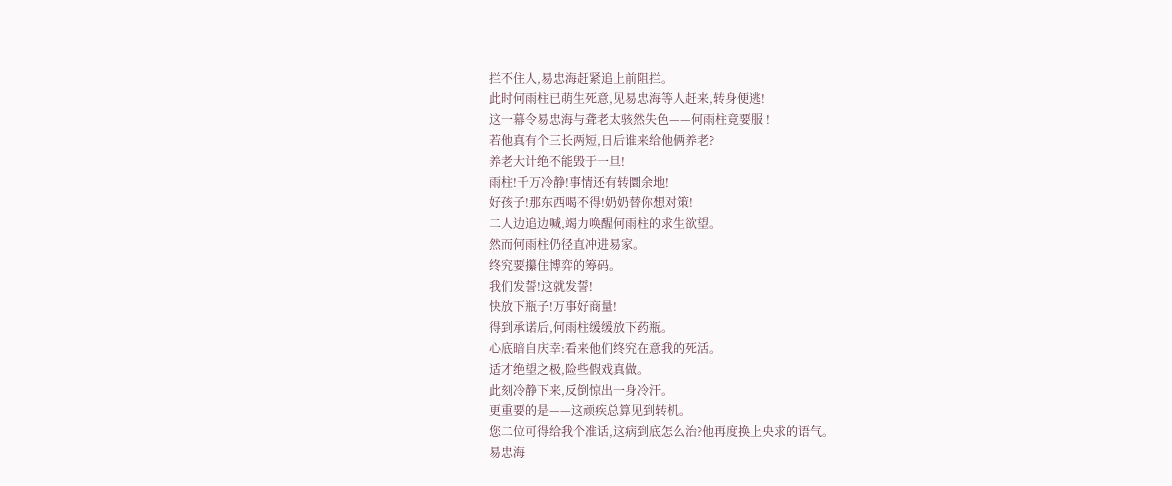拦不住人,易忠海赶紧追上前阻拦。
此时何雨柱已萌生死意,见易忠海等人赶来,转身便逃!
这一幕令易忠海与聋老太骇然失色——何雨柱竟要服 !
若他真有个三长两短,日后谁来给他俩养老?
养老大计绝不能毁于一旦!
雨柱!千万冷静!事情还有转圜余地!
好孩子!那东西喝不得!奶奶替你想对策!
二人边追边喊,竭力唤醒何雨柱的求生欲望。
然而何雨柱仍径直冲进易家。
终究要攥住博弈的筹码。
我们发誓!这就发誓!
快放下瓶子!万事好商量!
得到承诺后,何雨柱缓缓放下药瓶。
心底暗自庆幸:看来他们终究在意我的死活。
适才绝望之极,险些假戏真做。
此刻冷静下来,反倒惊出一身冷汗。
更重要的是——这顽疾总算见到转机。
您二位可得给我个准话,这病到底怎么治?他再度换上央求的语气。
易忠海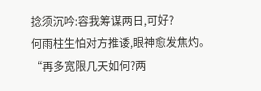捻须沉吟:容我筹谋两日,可好?
何雨柱生怕对方推诿,眼神愈发焦灼。
“再多宽限几天如何?两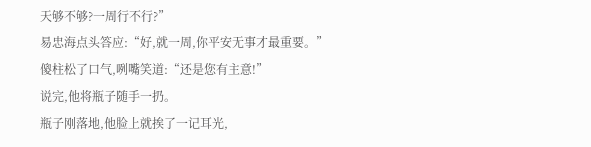天够不够?一周行不行?”
易忠海点头答应:“好,就一周,你平安无事才最重要。”
傻柱松了口气,咧嘴笑道:“还是您有主意!”
说完,他将瓶子随手一扔。
瓶子刚落地,他脸上就挨了一记耳光,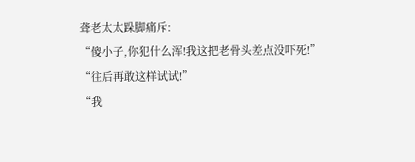聋老太太跺脚痛斥:
“傻小子,你犯什么浑!我这把老骨头差点没吓死!”
“往后再敢这样试试!”
“我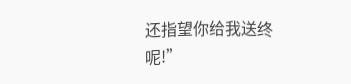还指望你给我送终呢!”